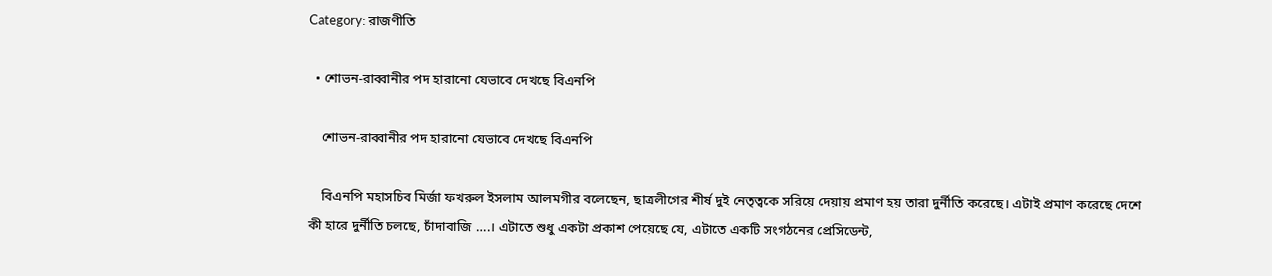Category: রাজণীতি

  • শোভন-রাব্বানীর পদ হারানো যেভাবে দেখছে বিএনপি

    শোভন-রাব্বানীর পদ হারানো যেভাবে দেখছে বিএনপি

    বিএনপি মহাসচিব মির্জা ফখরুল ইসলাম আলমগীর বলেছেন, ছাত্রলীগের শীর্ষ দুই নেতৃত্বকে সরিয়ে দেয়ায় প্রমাণ হয় তারা দুর্নীতি করেছে। এটাই প্রমাণ করেছে দেশে কী হারে দুর্নীতি চলছে, চাঁদাবাজি ….। এটাতে শুধু একটা প্রকাশ পেয়েছে যে, এটাতে একটি সংগঠনের প্রেসিডেন্ট,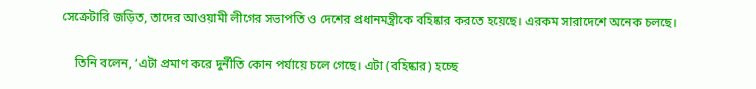সেক্রেটারি জড়িত, তাদের আওয়ামী লীগের সভাপতি ও দেশের প্রধানমন্ত্রীকে বহিষ্কার করতে হয়েছে। এরকম সারাদেশে অনেক চলছে।

    তিনি বলেন, ‘এটা প্রমাণ করে দুর্নীতি কোন পর্যায়ে চলে গেছে। এটা (বহিষ্কার) হচ্ছে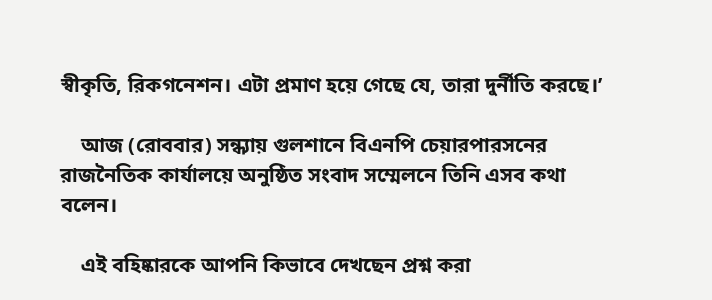স্বীকৃতি, রিকগনেশন। এটা প্রমাণ হয়ে গেছে যে, তারা দুর্নীতি করছে।’

    আজ (রোববার) সন্ধ্যায় গুলশানে বিএনপি চেয়ারপারসনের রাজনৈতিক কার্যালয়ে অনুষ্ঠিত সংবাদ সম্মেলনে তিনি এসব কথা বলেন।

    এই বহিষ্কারকে আপনি কিভাবে দেখছেন প্রশ্ন করা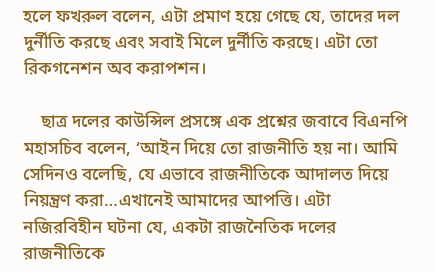হলে ফখরুল বলেন, এটা প্রমাণ হয়ে গেছে যে, তাদের দল দুর্নীতি করছে এবং সবাই মিলে দুর্নীতি করছে। এটা তো রিকগনেশন অব করাপশন।

    ছাত্র দলের কাউন্সিল প্রসঙ্গে এক প্রশ্নের জবাবে বিএনপি মহাসচিব বলেন, ‘আইন দিয়ে তো রাজনীতি হয় না। আমি সেদিনও বলেছি, যে এভাবে রাজনীতিকে আদালত দিয়ে নিয়ন্ত্রণ করা…এখানেই আমাদের আপত্তি। এটা নজিরবিহীন ঘটনা যে, একটা রাজনৈতিক দলের রাজনীতিকে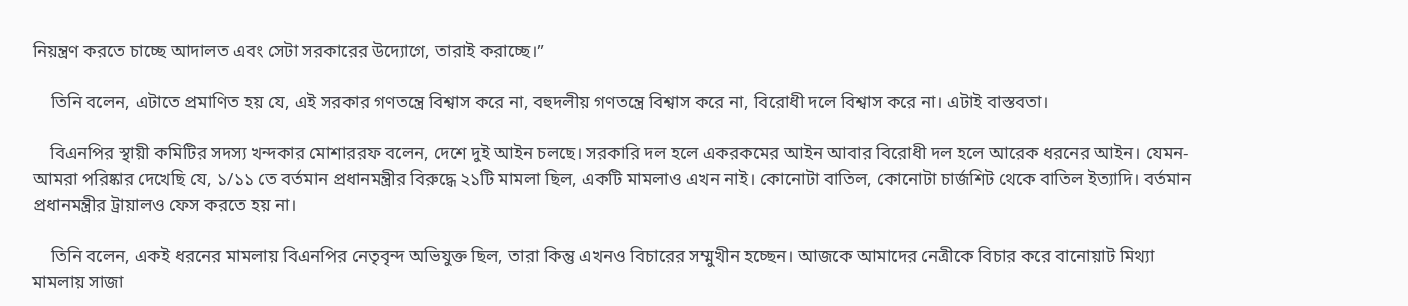নিয়ন্ত্রণ করতে চাচ্ছে আদালত এবং সেটা সরকারের উদ্যোগে, তারাই করাচ্ছে।”

    তিনি বলেন, এটাতে প্রমাণিত হয় যে, এই সরকার গণতন্ত্রে বিশ্বাস করে না, বহুদলীয় গণতন্ত্রে বিশ্বাস করে না, বিরোধী দলে বিশ্বাস করে না। এটাই বাস্তবতা।

    বিএনপির স্থায়ী কমিটির সদস্য খন্দকার মোশাররফ বলেন, দেশে দুই আইন চলছে। সরকারি দল হলে একরকমের আইন আবার বিরোধী দল হলে আরেক ধরনের আইন। যেমন- আমরা পরিষ্কার দেখেছি যে, ১/১১ তে বর্তমান প্রধানমন্ত্রীর বিরুদ্ধে ২১টি মামলা ছিল, একটি মামলাও এখন নাই। কোনোটা বাতিল, কোনোটা চার্জশিট থেকে বাতিল ইত্যাদি। বর্তমান প্রধানমন্ত্রীর ট্রায়ালও ফেস করতে হয় না।

    তিনি বলেন, একই ধরনের মামলায় বিএনপির নেতৃবৃন্দ অভিযুক্ত ছিল, তারা কিন্তু এখনও বিচারের সম্মুখীন হচ্ছেন। আজকে আমাদের নেত্রীকে বিচার করে বানোয়াট মিথ্যা মামলায় সাজা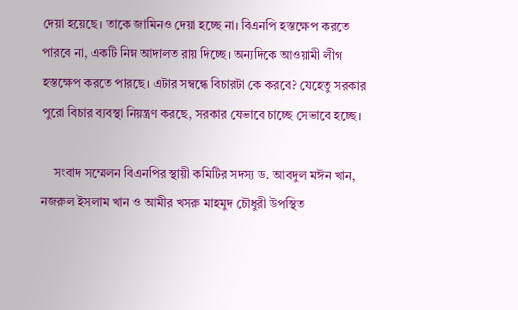দেয়া হয়েছে। তাকে জামিনও দেয়া হচ্ছে না। বিএনপি হস্তক্ষেপ করতে পারবে না, একটি নিম্ন আদালত রায় দিচ্ছে। অন্যদিকে আওয়ামী লীগ হস্তক্ষেপ করতে পারছে। এটার সম্বন্ধে বিচারটা কে করবে? যেহেতু সরকার পুরো বিচার ব্যবস্থা নিয়ন্ত্রণ করছে, সরকার যেভাবে চাচ্ছে সেভাবে হচ্ছে।

    সংবাদ সম্মেলন বিএনপির স্থায়ী কমিটির সদস্য ড. আবদুল মঈন খান, নজরুল ইসলাম খান ও আমীর খসরু মাহমুদ চৌধুরী উপস্থিত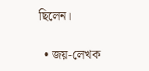ছিলেন।

  • জয়-লেখক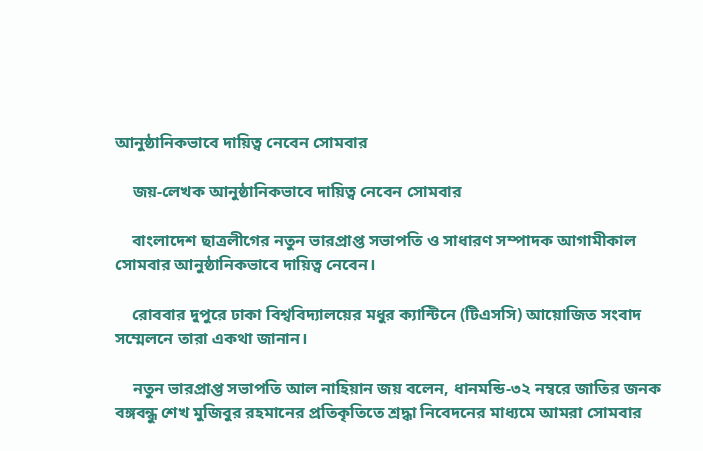আনুষ্ঠানিকভাবে দায়িত্ব নেবেন সোমবার

    জয়-লেখক আনুষ্ঠানিকভাবে দায়িত্ব নেবেন সোমবার

    বাংলাদেশ ছাত্রলীগের নতুন ভারপ্রাপ্ত সভাপতি ও সাধারণ সম্পাদক আগামীকাল সোমবার আনুষ্ঠানিকভাবে দায়িত্ব নেবেন।

    রোববার দুপুরে ঢাকা বিশ্ববিদ্যালয়ের মধুর ক্যান্টিনে (টিএসসি) আয়োজিত সংবাদ সম্মেলনে তারা একথা জানান।

    নতুন ভারপ্রাপ্ত সভাপতি আল নাহিয়ান জয় বলেন, ধানমন্ডি-৩২ নম্বরে জাতির জনক বঙ্গবন্ধু শেখ মুজিবুর রহমানের প্রতিকৃতিতে শ্রদ্ধা নিবেদনের মাধ্যমে আমরা সোমবার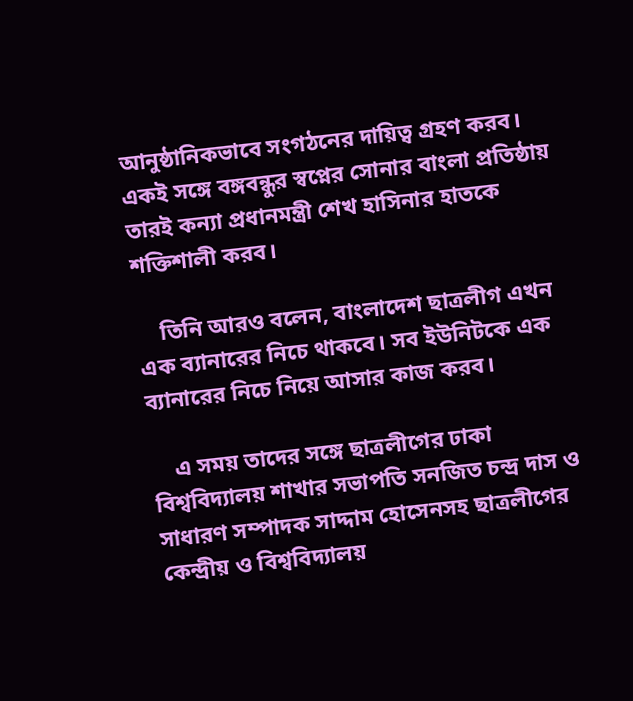আনুষ্ঠানিকভাবে সংগঠনের দায়িত্ব গ্রহণ করব। একই সঙ্গে বঙ্গবন্ধুর স্বপ্নের সোনার বাংলা প্রতিষ্ঠায় তারই কন্যা প্রধানমন্ত্রী শেখ হাসিনার হাতকে শক্তিশালী করব।

    তিনি আরও বলেন, বাংলাদেশ ছাত্রলীগ এখন এক ব্যানারের নিচে থাকবে। সব ইউনিটকে এক ব্যানারের নিচে নিয়ে আসার কাজ করব।

    এ সময় তাদের সঙ্গে ছাত্রলীগের ঢাকা বিশ্ববিদ্যালয় শাখার সভাপতি সনজিত চন্দ্র দাস ও সাধারণ সম্পাদক সাদ্দাম হোসেনসহ ছাত্রলীগের কেন্দ্রীয় ও বিশ্ববিদ্যালয়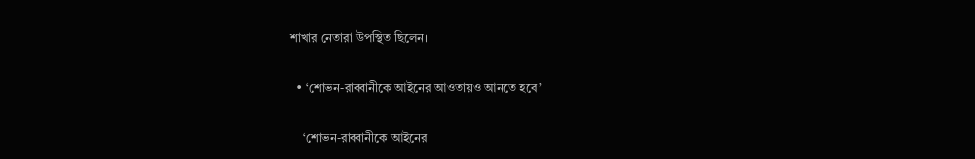শাখার নেতারা উপস্থিত ছিলেন।

  • ‘শোভন-রাব্বানীকে আইনের আওতায়ও আনতে হবে’

    ‘শোভন-রাব্বানীকে আইনের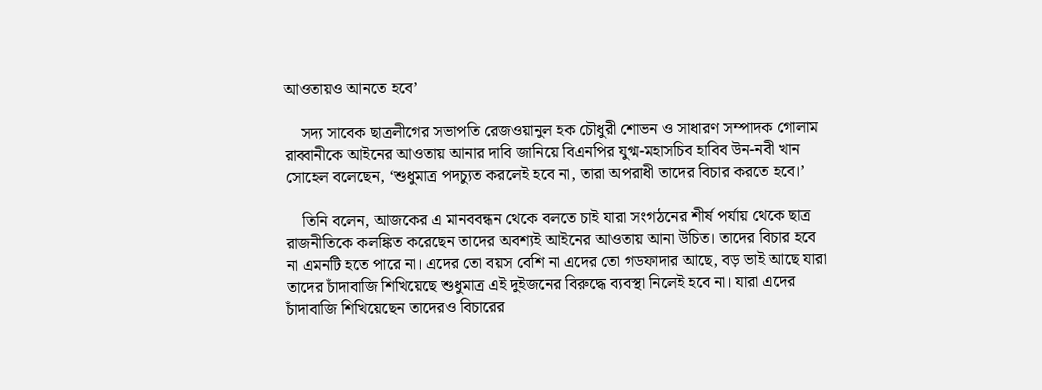আওতায়ও আনতে হবে’

    সদ্য সাবেক ছাত্রলীগের সভাপতি রেজওয়ানুল হক চৌধুরী শোভন ও সাধারণ সম্পাদক গোলাম রাব্বানীকে আইনের আওতায় আনার দাবি জানিয়ে বিএনপির যুগ্ম-মহাসচিব হাবিব উন-নবী খান সোহেল বলেছেন, ‘শুধুমাত্র পদচ্যুত করলেই হবে না, তারা অপরাধী তাদের বিচার করতে হবে।’

    তিনি বলেন, আজকের এ মানববন্ধন থেকে বলতে চাই যারা সংগঠনের শীর্ষ পর্যায় থেকে ছাত্র রাজনীতিকে কলঙ্কিত করেছেন তাদের অবশ্যই আইনের আওতায় আনা উচিত। তাদের বিচার হবে না এমনটি হতে পারে না। এদের তো বয়স বেশি না এদের তো গডফাদার আছে, বড় ভাই আছে যারা তাদের চাঁদাবাজি শিখিয়েছে শুধুমাত্র এই দুইজনের বিরুদ্ধে ব্যবস্থা নিলেই হবে না। যারা এদের চাঁদাবাজি শিখিয়েছেন তাদেরও বিচারের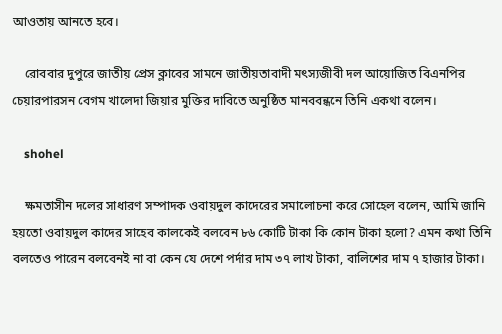আওতায় আনতে হবে।

    রোববার দুপুরে জাতীয় প্রেস ক্লাবের সামনে জাতীয়তাবাদী মৎস্যজীবী দল আয়োজিত বিএনপির চেয়ারপারসন বেগম খালেদা জিয়ার মুক্তির দাবিতে অনুষ্ঠিত মানববন্ধনে তিনি একথা বলেন।

    shohel

    ক্ষমতাসীন দলের সাধারণ সম্পাদক ওবায়দুল কাদেরের সমালোচনা করে সোহেল বলেন, আমি জানি হয়তো ওবায়দুল কাদের সাহেব কালকেই বলবেন ৮৬ কোটি টাকা কি কোন টাকা হলো? এমন কথা তিনি বলতেও পারেন বলবেনই না বা কেন যে দেশে পর্দার দাম ৩৭ লাখ টাকা, বালিশের দাম ৭ হাজার টাকা।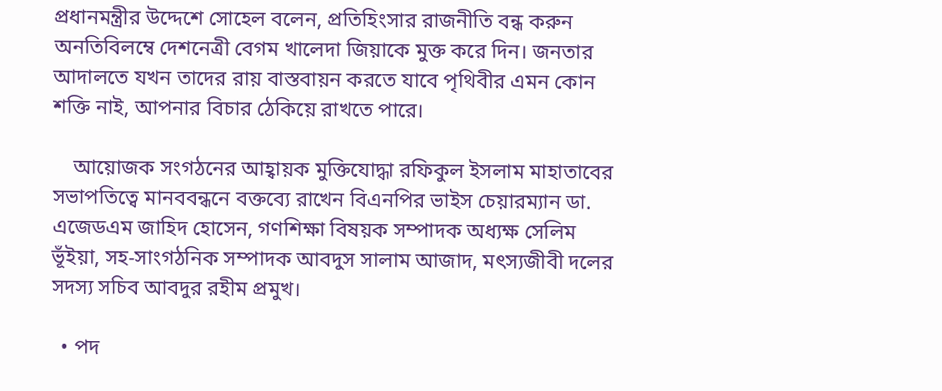প্রধানমন্ত্রীর উদ্দেশে সোহেল বলেন, প্রতিহিংসার রাজনীতি বন্ধ করুন অনতিবিলম্বে দেশনেত্রী বেগম খালেদা জিয়াকে মুক্ত করে দিন। জনতার আদালতে যখন তাদের রায় বাস্তবায়ন করতে যাবে পৃথিবীর এমন কোন শক্তি নাই, আপনার বিচার ঠেকিয়ে রাখতে পারে।

    আয়োজক সংগঠনের আহ্বায়ক মুক্তিযোদ্ধা রফিকুল ইসলাম মাহাতাবের সভাপতিত্বে মানববন্ধনে বক্তব্যে রাখেন বিএনপির ভাইস চেয়ারম্যান ডা. এজেডএম জাহিদ হোসেন, গণশিক্ষা বিষয়ক সম্পাদক অধ্যক্ষ সেলিম ভূঁইয়া, সহ-সাংগঠনিক সম্পাদক আবদুস সালাম আজাদ, মৎস্যজীবী দলের সদস্য সচিব আবদুর রহীম প্রমুখ।

  • পদ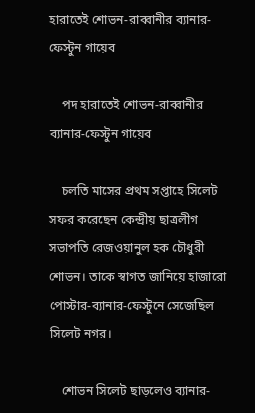হারাতেই শোভন-রাব্বানীর ব্যানার-ফেস্টুন গায়েব

    পদ হারাতেই শোভন-রাব্বানীর ব্যানার-ফেস্টুন গায়েব

    চলতি মাসের প্রথম সপ্তাহে সিলেট সফর করেছেন কেন্দ্রীয় ছাত্রলীগ সভাপতি রেজওয়ানুল হক চৌধুরী শোভন। তাকে স্বাগত জানিয়ে হাজারো পোস্টার-ব্যানার-ফেস্টুনে সেজেছিল সিলেট নগর।

    শোভন সিলেট ছাড়লেও ব্যানার-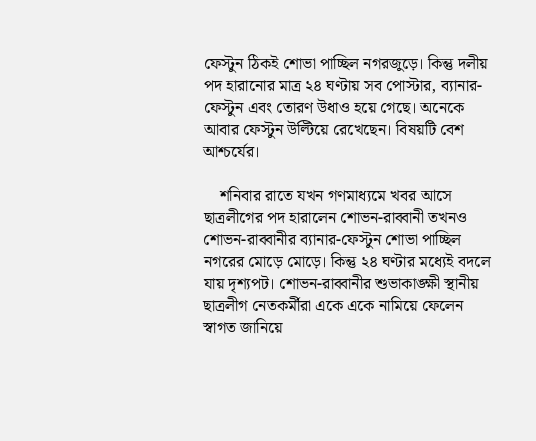ফেস্টুন ঠিকই শোভা পাচ্ছিল নগরজুড়ে। কিন্তু দলীয় পদ হারানোর মাত্র ২৪ ঘণ্টায় সব পোস্টার, ব্যানার-ফেস্টুন এবং তোরণ উধাও হয়ে গেছে। অনেকে আবার ফেস্টুন উল্টিয়ে রেখেছেন। বিষয়টি বেশ আশ্চর্যের।

    শনিবার রাতে যখন গণমাধ্যমে খবর আসে ছাত্রলীগের পদ হারালেন শোভন-রাব্বানী তখনও শোভন-রাব্বানীর ব্যানার-ফেস্টুন শোভা পাচ্ছিল নগরের মোড়ে মোড়ে। কিন্তু ২৪ ঘণ্টার মধ্যেই বদলে যায় দৃশ্যপট। শোভন-রাব্বানীর শুভাকাঙ্ক্ষী স্থানীয় ছাত্রলীগ নেতকর্মীরা একে একে নামিয়ে ফেলেন স্বাগত জানিয়ে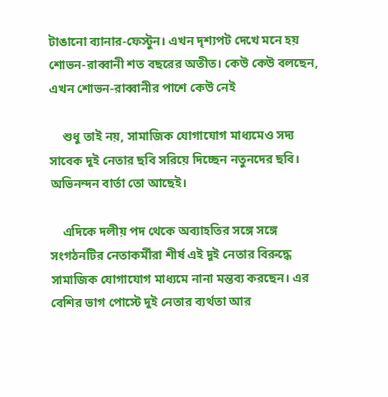টাঙানো ব্যানার-ফেস্টুন। এখন দৃশ্যপট দেখে মনে হয় শোভন-রাব্বানী শত বছরের অতীত। কেউ কেউ বলছেন, এখন শোভন-রাব্বানীর পাশে কেউ নেই

    শুধু তাই নয়, সামাজিক যোগাযোগ মাধ্যমেও সদ্য সাবেক দুই নেতার ছবি সরিয়ে দিচ্ছেন নতুনদের ছবি। অভিনন্দন বার্তা তো আছেই।

    এদিকে দলীয় পদ থেকে অব্যাহতির সঙ্গে সঙ্গে সংগঠনটির নেতাকর্মীরা শীর্ষ এই দুই নেতার বিরুদ্ধে সামাজিক যোগাযোগ মাধ্যমে নানা মন্তব্য করছেন। এর বেশির ভাগ পোস্টে দুই নেতার ব্যর্থতা আর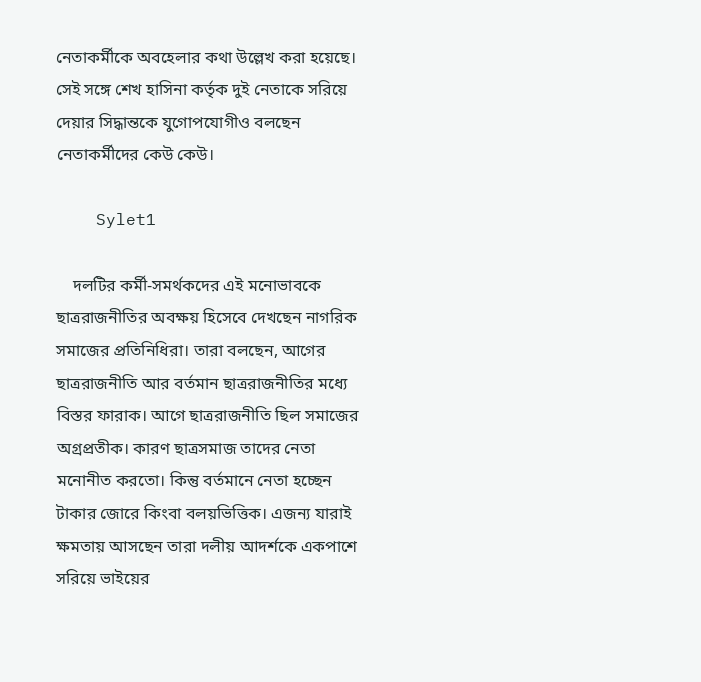নেতাকর্মীকে অবহেলার কথা উল্লেখ করা হয়েছে। সেই সঙ্গে শেখ হাসিনা কর্তৃক দুই নেতাকে সরিয়ে দেয়ার সিদ্ধান্তকে যুগোপযোগীও বলছেন নেতাকর্মীদের কেউ কেউ।

    Sylet1

    দলটির কর্মী-সমর্থকদের এই মনোভাবকে ছাত্ররাজনীতির অবক্ষয় হিসেবে দেখছেন নাগরিক সমাজের প্রতিনিধিরা। তারা বলছেন, আগের ছাত্ররাজনীতি আর বর্তমান ছাত্ররাজনীতির মধ্যে বিস্তর ফারাক। আগে ছাত্ররাজনীতি ছিল সমাজের অগ্রপ্রতীক। কারণ ছাত্রসমাজ তাদের নেতা মনোনীত করতো। কিন্তু বর্তমানে নেতা হচ্ছেন টাকার জোরে কিংবা বলয়ভিত্তিক। এজন্য যারাই ক্ষমতায় আসছেন তারা দলীয় আদর্শকে একপাশে সরিয়ে ভাইয়ের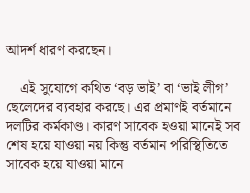আদর্শ ধারণ করছেন।

    এই সুযোগে কথিত ‘বড় ভাই’ বা ‘ভাই লীগ’ ছেলেদের ব্যবহার করছে। এর প্রমাণই বর্তমানে দলটির কর্মকাণ্ড। কারণ সাবেক হওয়া মানেই সব শেষ হয়ে যাওয়া নয় কিন্তু বর্তমান পরিস্থিতিতে সাবেক হয়ে যাওয়া মানে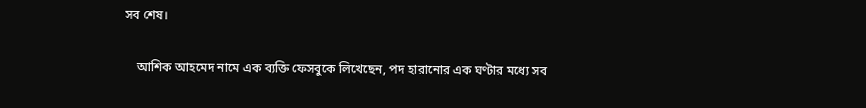সব শেষ।

    আশিক আহমেদ নামে এক ব্যক্তি ফেসবুকে লিখেছেন, পদ হারানোর এক ঘণ্টার মধ্যে সব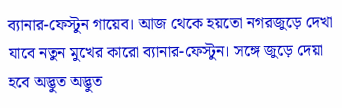ব্যানার-ফেস্টুন গায়েব। আজ থেকে হয়তো নগরজুড়ে দেখা যাবে নতুন মুখের কারো ব্যানার-ফেস্টুন। সঙ্গে জুড়ে দেয়া হবে অদ্ভুত অদ্ভুত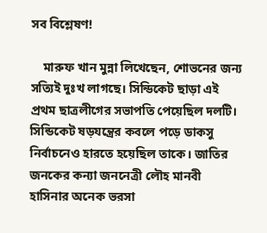সব বিশ্লেষণ!

    মারুফ খান মুন্না লিখেছেন, শোভনের জন্য সত্যিই দুঃখ লাগছে। সিন্ডিকেট ছাড়া এই প্রথম ছাত্রলীগের সভাপতি পেয়েছিল দলটি। সিন্ডিকেট ষড়যন্ত্রের কবলে পড়ে ডাকসু নির্বাচনেও হারতে হয়েছিল তাকে। জাতির জনকের কন্যা জননেত্রী লৌহ মানবী হাসিনার অনেক ভরসা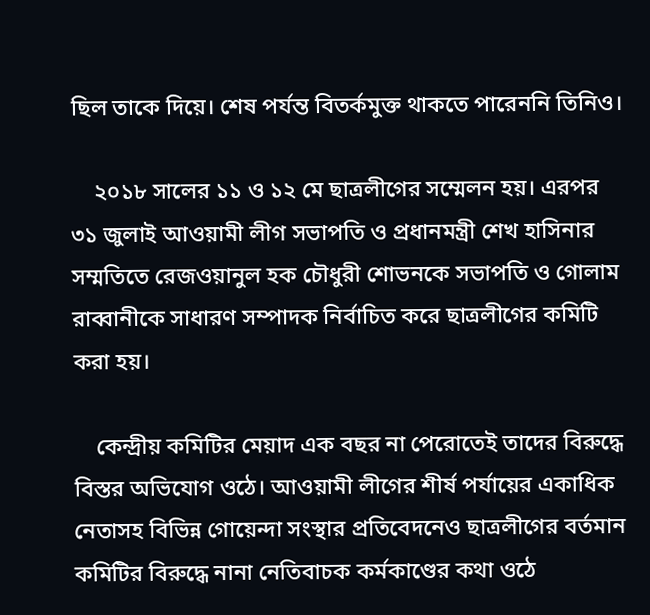ছিল তাকে দিয়ে। শেষ পর্যন্ত বিতর্কমুক্ত থাকতে পারেননি তিনিও।

    ২০১৮ সালের ১১ ও ১২ মে ছাত্রলীগের সম্মেলন হয়। এরপর ৩১ জুলাই আওয়ামী লীগ সভাপতি ও প্রধানমন্ত্রী শেখ হাসিনার সম্মতিতে রেজওয়ানুল হক চৌধুরী শোভনকে সভাপতি ও গোলাম রাব্বানীকে সাধারণ সম্পাদক নির্বাচিত করে ছাত্রলীগের কমিটি করা হয়।

    কেন্দ্রীয় কমিটির মেয়াদ এক বছর না পেরোতেই তাদের বিরুদ্ধে বিস্তর অভিযোগ ওঠে। আওয়ামী লীগের শীর্ষ পর্যায়ের একাধিক নেতাসহ বিভিন্ন গোয়েন্দা সংস্থার প্রতিবেদনেও ছাত্রলীগের বর্তমান কমিটির বিরুদ্ধে নানা নেতিবাচক কর্মকাণ্ডের কথা ওঠে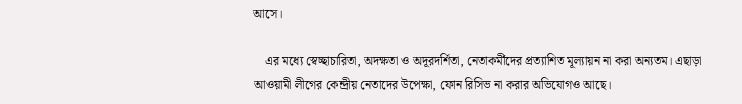আসে।

    এর মধ্যে স্বেচ্ছাচারিতা, অদক্ষতা ও অদূরদর্শিতা, নেতাকর্মীদের প্রত্যাশিত মূল্যায়ন না করা অন্যতম। এছাড়া আওয়ামী লীগের কেন্দ্রীয় নেতাদের উপেক্ষা, ফোন রিসিভ না করার অভিযোগও আছে।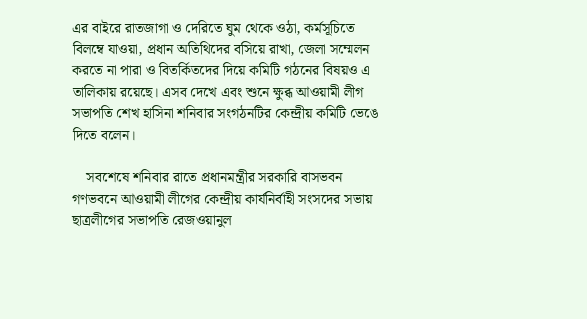এর বাইরে রাতজাগা ও দেরিতে ঘুম থেকে ওঠা, কর্মসূচিতে বিলম্বে যাওয়া, প্রধান অতিথিদের বসিয়ে রাখা, জেলা সম্মেলন করতে না পারা ও বিতর্কিতদের দিয়ে কমিটি গঠনের বিষয়ও এ তালিকায় রয়েছে। এসব দেখে এবং শুনে ক্ষুব্ধ আওয়ামী লীগ সভাপতি শেখ হাসিনা শনিবার সংগঠনটির কেন্দ্রীয় কমিটি ভেঙে দিতে বলেন।

    সবশেষে শনিবার রাতে প্রধানমন্ত্রীর সরকারি বাসভবন গণভবনে আওয়ামী লীগের কেন্দ্রীয় কার্যনির্বাহী সংসদের সভায় ছাত্রলীগের সভাপতি রেজওয়ানুল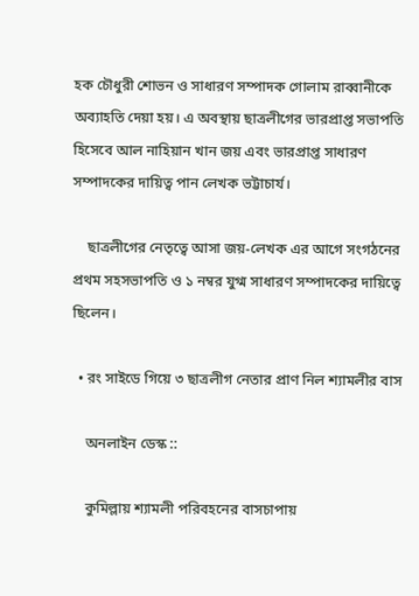হক চৌধুরী শোভন ও সাধারণ সম্পাদক গোলাম রাব্বানীকে অব্যাহতি দেয়া হয়। এ অবস্থায় ছাত্রলীগের ভারপ্রাপ্ত সভাপতি হিসেবে আল নাহিয়ান খান জয় এবং ভারপ্রাপ্ত সাধারণ সম্পাদকের দায়িত্ব পান লেখক ভট্টাচার্য।

    ছাত্রলীগের নেতৃত্বে আসা জয়-লেখক এর আগে সংগঠনের প্রথম সহসভাপতি ও ১ নম্বর যুগ্ম সাধারণ সম্পাদকের দায়িত্বে ছিলেন।

  • রং সাইডে গিয়ে ৩ ছাত্রলীগ নেতার প্রাণ নিল শ্যামলীর বাস

    অনলাইন ডেস্ক ::

    কুমিল্লায় শ্যামলী পরিবহনের বাসচাপায়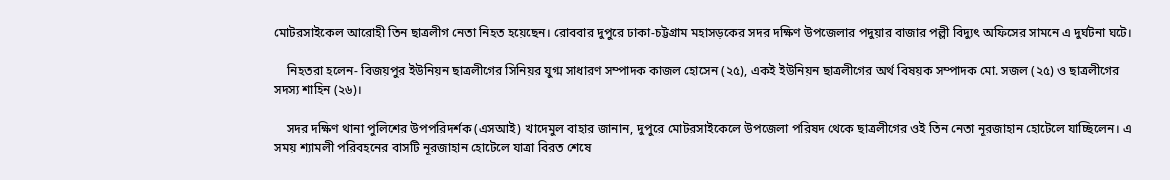মোটরসাইকেল আরোহী তিন ছাত্রলীগ নেতা নিহত হয়েছেন। রোববার দুপুরে ঢাকা-চট্টগ্রাম মহাসড়কের সদর দক্ষিণ উপজেলার পদুয়ার বাজার পল্লী বিদ্যুৎ অফিসের সামনে এ দুর্ঘটনা ঘটে।

    নিহতরা হলেন- বিজয়পুর ইউনিয়ন ছাত্রলীগের সিনিয়র যুগ্ম সাধারণ সম্পাদক কাজল হোসেন (২৫), একই ইউনিয়ন ছাত্রলীগের অর্থ বিষয়ক সম্পাদক মো. সজল (২৫) ও ছাত্রলীগের সদস্য শাহিন (২৬)।

    সদর দক্ষিণ থানা পুলিশের উপপরিদর্শক (এসআই) খাদেমুল বাহার জানান, দুপুরে মোটরসাইকেলে উপজেলা পরিষদ থেকে ছাত্রলীগের ওই তিন নেতা নূরজাহান হোটেলে যাচ্ছিলেন। এ সময় শ্যামলী পরিবহনের বাসটি নূরজাহান হোটেলে যাত্রা বিরত শেষে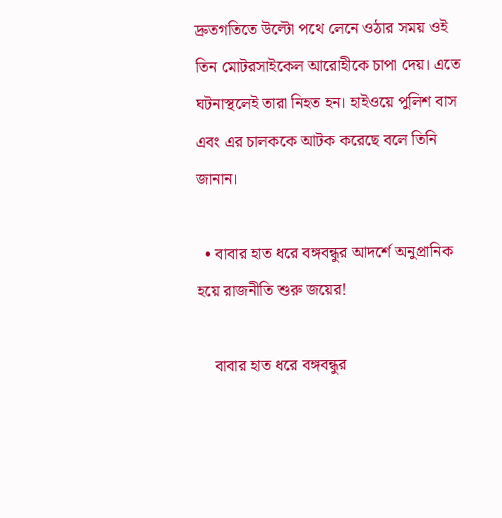দ্রুতগতিতে উল্টো পথে লেনে ওঠার সময় ওই তিন মোটরসাইকেল আরোহীকে চাপা দেয়। এতে ঘটনাস্থলেই তারা নিহত হন। হাইওয়ে পুলিশ বাস এবং এর চালককে আটক করেছে বলে তিনি জানান।

  • বাবার হাত ধরে বঙ্গবন্ধুর আদর্শে অনুপ্রানিক হয়ে রাজনীতি শুরু জয়ের!

    বাবার হাত ধরে বঙ্গবন্ধুর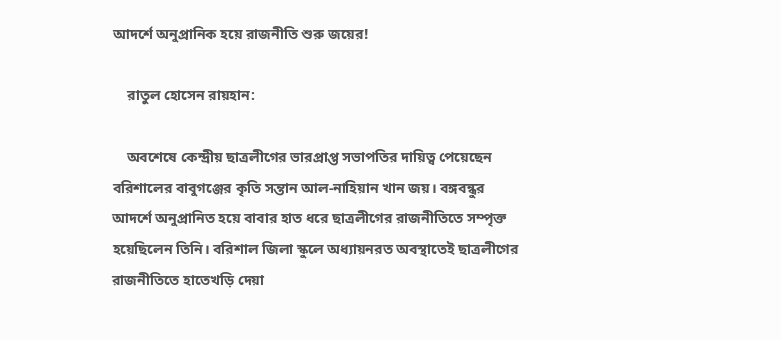আদর্শে অনুপ্রানিক হয়ে রাজনীতি শুরু জয়ের!

    রাতুল হোসেন রায়হান:

    অবশেষে কেন্দ্রীয় ছাত্রলীগের ভারপ্রাপ্ত সভাপতির দায়িত্ব পেয়েছেন বরিশালের বাবুগঞ্জের কৃতি সন্তান আল-নাহিয়ান খান জয়। বঙ্গবন্ধুর আদর্শে অনুপ্রানিত হয়ে বাবার হাত ধরে ছাত্রলীগের রাজনীতিতে সম্পৃক্ত হয়েছিলেন তিনি। বরিশাল জিলা স্কুলে অধ্যায়নরত অবস্থাতেই ছাত্রলীগের রাজনীতিতে হাতেখড়ি দেয়া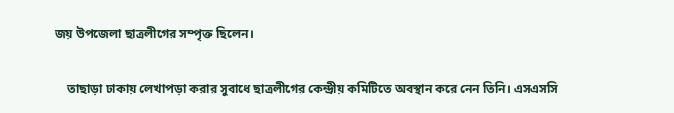জয় উপজেলা ছাত্রলীগের সম্পৃক্ত ছিলেন।

    তাছাড়া ঢাকায় লেখাপড়া করার সুবাধে ছাত্রলীগের কেন্দ্রীয় কমিটিতে অবস্থান করে নেন তিনি। এসএসসি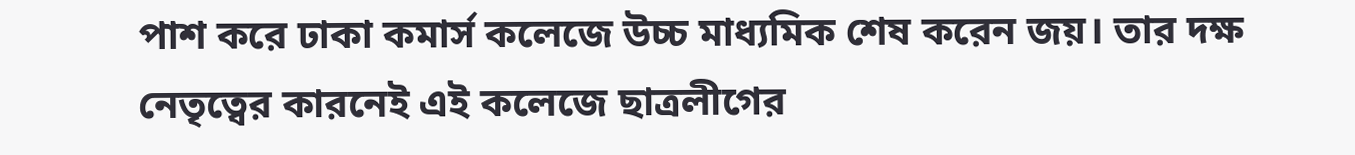পাশ করে ঢাকা কমার্স কলেজে উচ্চ মাধ্যমিক শেষ করেন জয়। তার দক্ষ নেতৃত্বের কারনেই এই কলেজে ছাত্রলীগের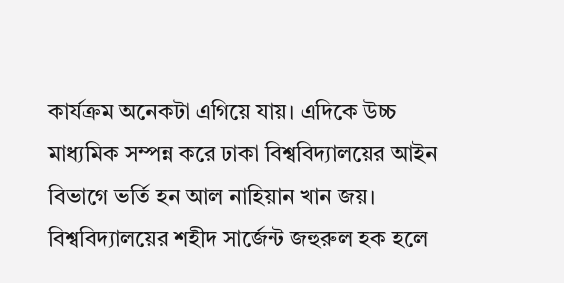কার্যক্রম অনেকটা এগিয়ে যায়। এদিকে উচ্চ মাধ্যমিক সম্পন্ন করে ঢাকা বিশ্ববিদ্যালয়ের আইন বিভাগে ভর্তি হন আল নাহিয়ান খান জয়। বিশ্ববিদ্যালয়ের শহীদ সার্জেন্ট জহুরুল হক হলে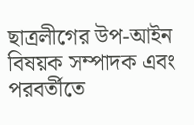ছাত্রলীগের উপ-আইন বিষয়ক সম্পাদক এবং পরবর্তীতে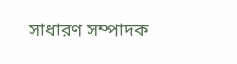সাধারণ সম্পাদক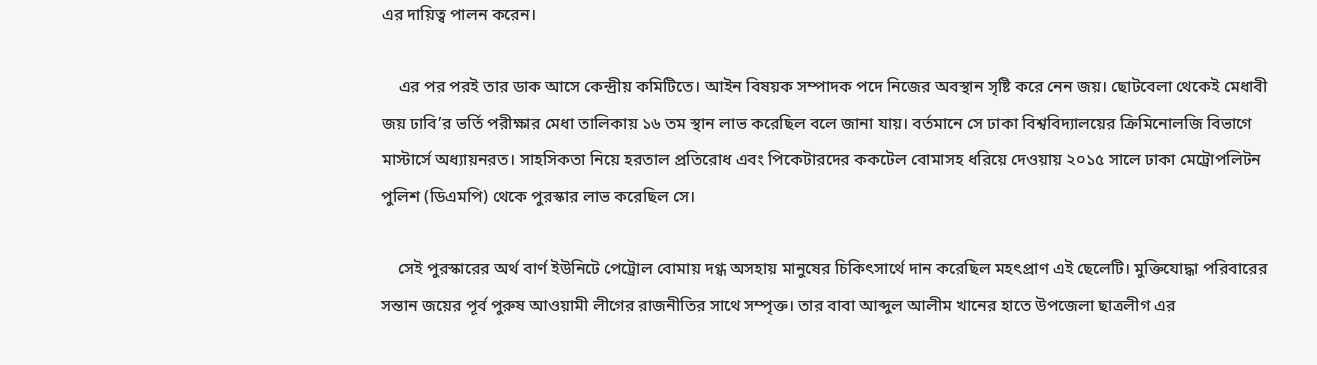এর দায়িত্ব পালন করেন।

    এর পর পরই তার ডাক আসে কেন্দ্রীয় কমিটিতে। আইন বিষয়ক সম্পাদক পদে নিজের অবস্থান সৃষ্টি করে নেন জয়। ছোটবেলা থেকেই মেধাবী জয় ঢাবি’র ভর্তি পরীক্ষার মেধা তালিকায় ১৬ তম স্থান লাভ করেছিল বলে জানা যায়। বর্তমানে সে ঢাকা বিশ্ববিদ্যালয়ের ক্রিমিনোলজি বিভাগে মাস্টার্সে অধ্যায়নরত। সাহসিকতা নিয়ে হরতাল প্রতিরোধ এবং পিকেটারদের ককটেল বোমাসহ ধরিয়ে দেওয়ায় ২০১৫ সালে ঢাকা মেট্রোপলিটন পুলিশ (ডিএমপি) থেকে পুরস্কার লাভ করেছিল সে।

    সেই পুরস্কারের অর্থ বার্ণ ইউনিটে পেট্রোল বোমায় দগ্ধ অসহায় মানুষের চিকিৎসার্থে দান করেছিল মহৎপ্রাণ এই ছেলেটি। মুক্তিযোদ্ধা পরিবারের সন্তান জয়ের পূর্ব পুরুষ আওয়ামী লীগের রাজনীতির সাথে সম্পৃক্ত। তার বাবা আব্দুল আলীম খানের হাতে উপজেলা ছাত্রলীগ এর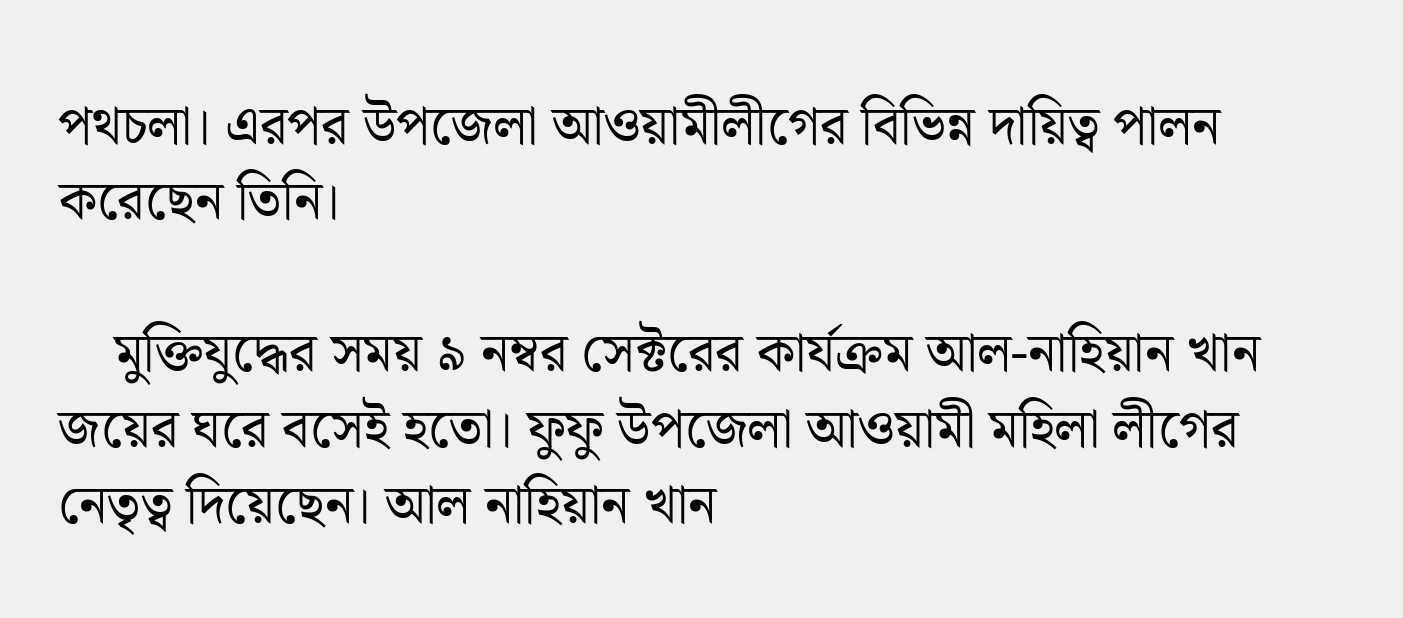পথচলা। এরপর উপজেলা আওয়ামীলীগের বিভিন্ন দায়িত্ব পালন করেছেন তিনি।

    মুক্তিযুদ্ধের সময় ৯ নম্বর সেক্টরের কার্যক্রম আল-নাহিয়ান খান জয়ের ঘরে বসেই হতো। ফুফু উপজেলা আওয়ামী মহিলা লীগের নেতৃত্ব দিয়েছেন। আল নাহিয়ান খান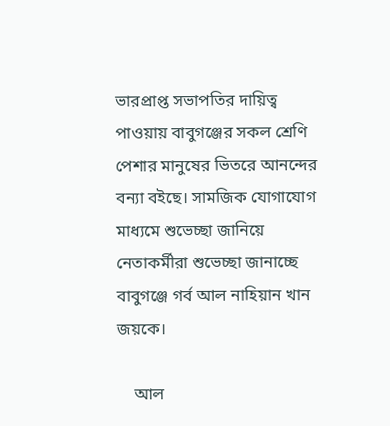ভারপ্রাপ্ত সভাপতির দায়িত্ব পাওয়ায় বাবুগঞ্জের সকল শ্রেণি পেশার মানুষের ভিতরে আনন্দের বন্যা বইছে। সামজিক যোগাযোগ মাধ্যমে শুভেচ্ছা জানিয়ে নেতাকর্মীরা শুভেচ্ছা জানাচ্ছে বাবুগঞ্জে গর্ব আল নাহিয়ান খান জয়কে।

    আল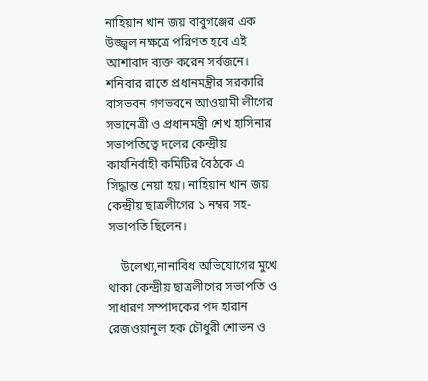নাহিয়ান খান জয় বাবুগঞ্জের এক উজ্জ্বল নক্ষত্রে পরিণত হবে এই আশাবাদ ব্যক্ত করেন সর্বজনে। শনিবার রাতে প্রধানমন্ত্রীর সরকারি বাসভবন গণভবনে আওয়ামী লীগের সভানেত্রী ও প্রধানমন্ত্রী শেখ হাসিনার সভাপতিত্বে দলের কেন্দ্রীয় কার্যনির্বাহী কমিটির বৈঠকে এ সিদ্ধান্ত নেয়া হয়। নাহিয়ান খান জয় কেন্দ্রীয় ছাত্রলীগের ১ নম্বর সহ-সভাপতি ছিলেন।

    উলেখ্য,নানাবিধ অভিযোগের মুখে থাকা কেন্দ্রীয় ছাত্রলীগের সভাপতি ও সাধারণ সম্পাদকের পদ হারান রেজওয়ানুল হক চৌধুরী শোভন ও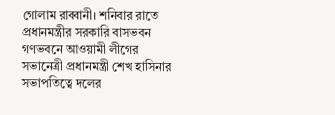গোলাম রাব্বানী। শনিবার রাতে প্রধানমন্ত্রীর সরকারি বাসভবন গণভবনে আওয়ামী লীগের সভানেত্রী প্রধানমন্ত্রী শেখ হাসিনার সভাপতিত্বে দলের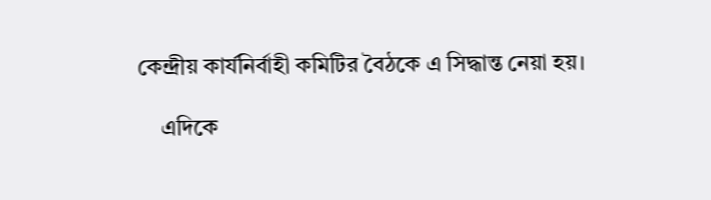কেন্দ্রীয় কার্যনির্বাহী কমিটির বৈঠকে এ সিদ্ধান্ত নেয়া হয়।

    এদিকে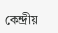কেন্দ্রীয়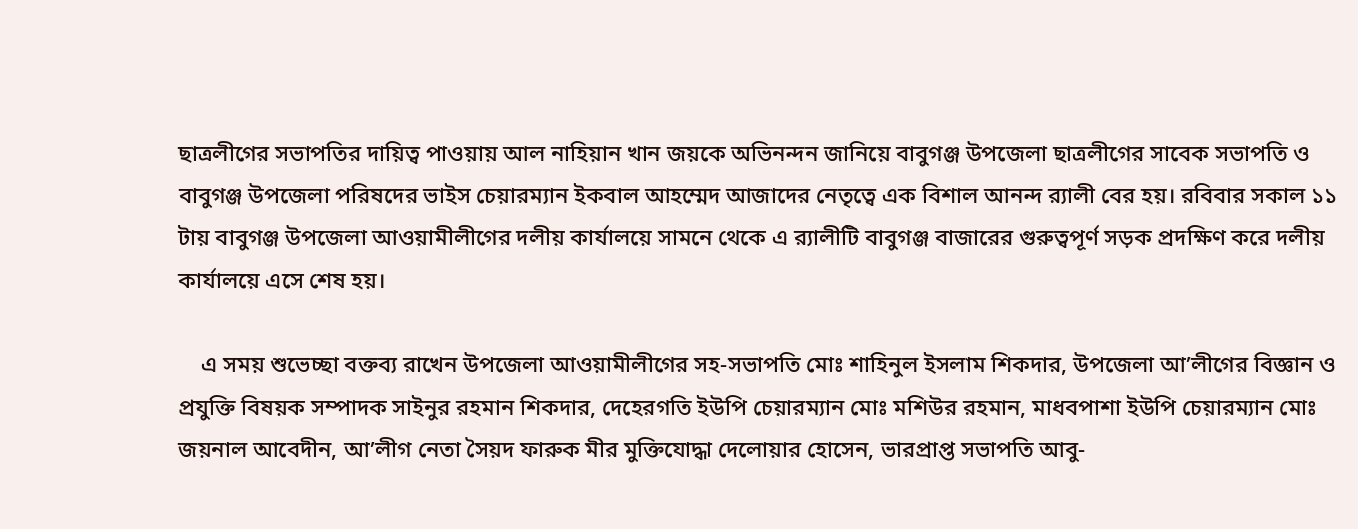ছাত্রলীগের সভাপতির দায়িত্ব পাওয়ায় আল নাহিয়ান খান জয়কে অভিনন্দন জানিয়ে বাবুগঞ্জ উপজেলা ছাত্রলীগের সাবেক সভাপতি ও বাবুগঞ্জ উপজেলা পরিষদের ভাইস চেয়ারম্যান ইকবাল আহম্মেদ আজাদের নেতৃত্বে এক বিশাল আনন্দ র‌্যালী বের হয়। রবিবার সকাল ১১ টায় বাবুগঞ্জ উপজেলা আওয়ামীলীগের দলীয় কার্যালয়ে সামনে থেকে এ র‌্যালীটি বাবুগঞ্জ বাজারের গুরুত্বপূর্ণ সড়ক প্রদক্ষিণ করে দলীয় কার্যালয়ে এসে শেষ হয়।

    এ সময় শুভেচ্ছা বক্তব্য রাখেন উপজেলা আওয়ামীলীগের সহ-সভাপতি মোঃ শাহিনুল ইসলাম শিকদার, উপজেলা আ’লীগের বিজ্ঞান ও প্রযুক্তি বিষয়ক সম্পাদক সাইনুর রহমান শিকদার, দেহেরগতি ইউপি চেয়ারম্যান মোঃ মশিউর রহমান, মাধবপাশা ইউপি চেয়ারম্যান মোঃ জয়নাল আবেদীন, আ’লীগ নেতা সৈয়দ ফারুক মীর মুক্তিযোদ্ধা দেলোয়ার হোসেন, ভারপ্রাপ্ত সভাপতি আবু-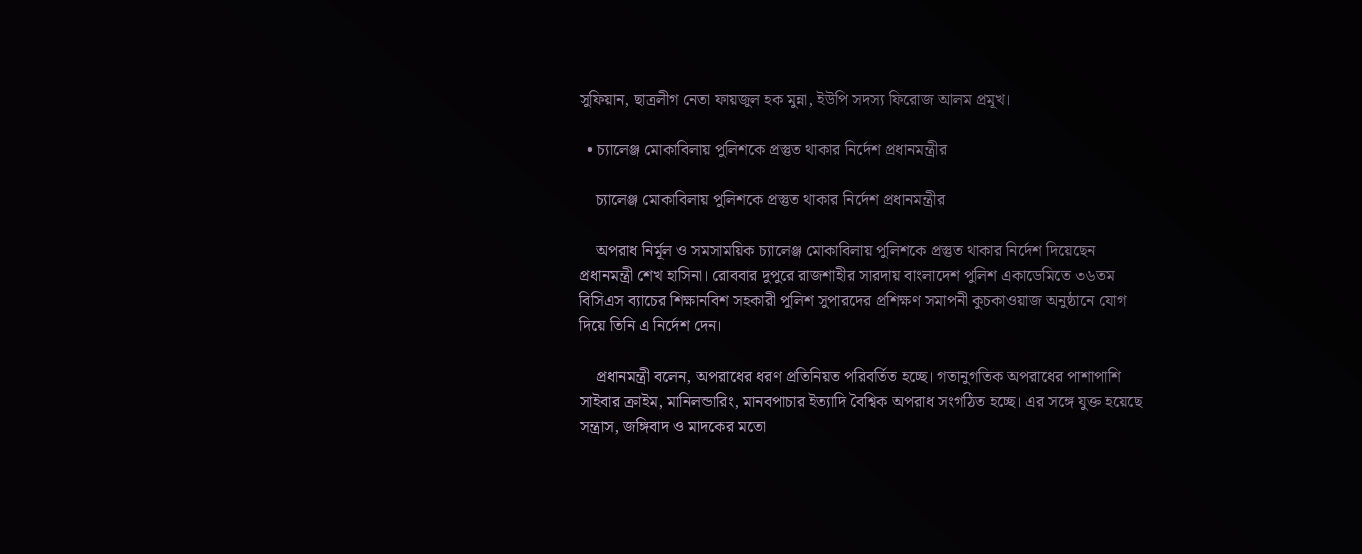সুফিয়ান, ছাত্রলীগ নেতা ফায়জুল হক মুন্না, ইউপি সদস্য ফিরোজ আলম প্রমূখ।

  • চ্যালেঞ্জ মোকাবিলায় পুলিশকে প্রস্তুত থাকার নির্দেশ প্রধানমন্ত্রীর

    চ্যালেঞ্জ মোকাবিলায় পুলিশকে প্রস্তুত থাকার নির্দেশ প্রধানমন্ত্রীর

    অপরাধ নির্মূল ও সমসাময়িক চ্যালেঞ্জ মোকাবিলায় পুলিশকে প্রস্তুত থাকার নির্দেশ দিয়েছেন প্রধানমন্ত্রী শেখ হাসিনা। রোববার দুপুরে রাজশাহীর সারদায় বাংলাদেশ পুলিশ একাডেমিতে ৩৬তম বিসিএস ব্যাচের শিক্ষানবিশ সহকারী পুলিশ সুপারদের প্রশিক্ষণ সমাপনী কুচকাওয়াজ অনুষ্ঠানে যোগ দিয়ে তিনি এ নির্দেশ দেন।

    প্রধানমন্ত্রী বলেন, অপরাধের ধরণ প্রতিনিয়ত পরিবর্তিত হচ্ছে। গতানুগতিক অপরাধের পাশাপাশি সাইবার ক্রাইম, মানিলন্ডারিং, মানবপাচার ইত্যাদি বৈশ্বিক অপরাধ সংগঠিত হচ্ছে। এর সঙ্গে যুক্ত হয়েছে সন্ত্রাস, জঙ্গিবাদ ও মাদকের মতো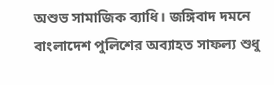অশুভ সামাজিক ব্যাধি। জঙ্গিবাদ দমনে বাংলাদেশ পুলিশের অব্যাহত সাফল্য শুধু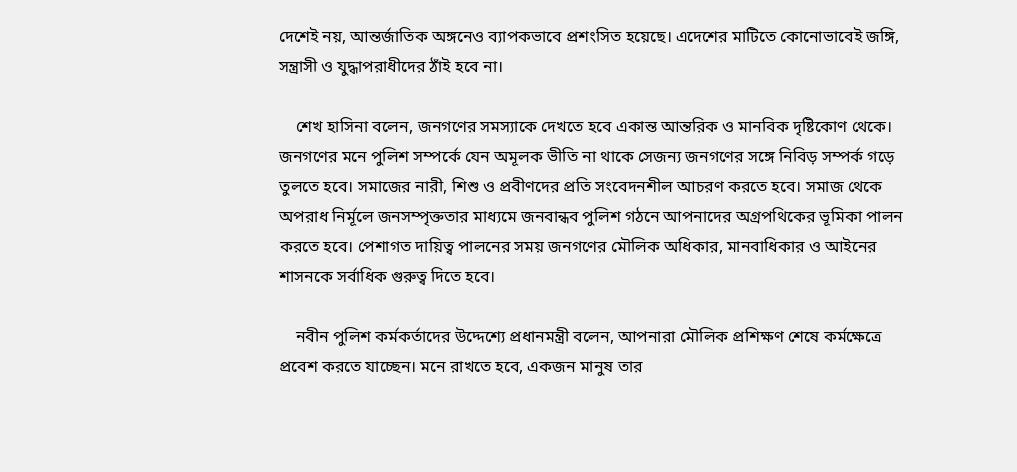দেশেই নয়, আন্তর্জাতিক অঙ্গনেও ব্যাপকভাবে প্রশংসিত হয়েছে। এদেশের মাটিতে কোনোভাবেই জঙ্গি, সন্ত্রাসী ও যুদ্ধাপরাধীদের ঠাঁই হবে না।

    শেখ হাসিনা বলেন, জনগণের সমস্যাকে দেখতে হবে একান্ত আন্তরিক ও মানবিক দৃষ্টিকোণ থেকে। জনগণের মনে পুলিশ সম্পর্কে যেন অমূলক ভীতি না থাকে সেজন্য জনগণের সঙ্গে নিবিড় সম্পর্ক গড়ে তুলতে হবে। সমাজের নারী, শিশু ও প্রবীণদের প্রতি সংবেদনশীল আচরণ করতে হবে। সমাজ থেকে অপরাধ নির্মূলে জনসম্পৃক্ততার মাধ্যমে জনবান্ধব পুলিশ গঠনে আপনাদের অগ্রপথিকের ভূমিকা পালন করতে হবে। পেশাগত দায়িত্ব পালনের সময় জনগণের মৌলিক অধিকার, মানবাধিকার ও আইনের শাসনকে সর্বাধিক গুরুত্ব দিতে হবে।

    নবীন পুলিশ কর্মকর্তাদের উদ্দেশ্যে প্রধানমন্ত্রী বলেন, আপনারা মৌলিক প্রশিক্ষণ শেষে কর্মক্ষেত্রে প্রবেশ করতে যাচ্ছেন। মনে রাখতে হবে, একজন মানুষ তার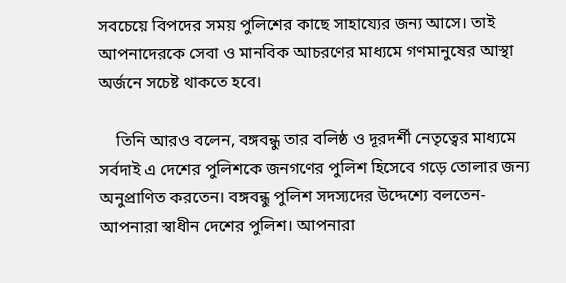সবচেয়ে বিপদের সময় পুলিশের কাছে সাহায্যের জন্য আসে। তাই আপনাদেরকে সেবা ও মানবিক আচরণের মাধ্যমে গণমানুষের আস্থা অর্জনে সচেষ্ট থাকতে হবে।

    তিনি আরও বলেন, বঙ্গবন্ধু তার বলিষ্ঠ ও দূরদর্শী নেতৃত্বের মাধ্যমে সর্বদাই এ দেশের পুলিশকে জনগণের পুলিশ হিসেবে গড়ে তোলার জন্য অনুপ্রাণিত করতেন। বঙ্গবন্ধু পুলিশ সদস্যদের উদ্দেশ্যে বলতেন- আপনারা স্বাধীন দেশের পুলিশ। আপনারা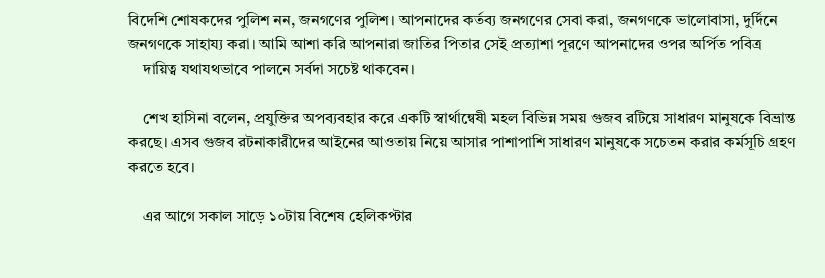বিদেশি শোষকদের পুলিশ নন, জনগণের পুলিশ। আপনাদের কর্তব্য জনগণের সেবা করা, জনগণকে ভালোবাসা, দুর্দিনে জনগণকে সাহায্য করা। আমি আশা করি আপনারা জাতির পিতার সেই প্রত্যাশা পূরণে আপনাদের ওপর অর্পিত পবিত্র
    দায়িত্ব যথাযথভাবে পালনে সর্বদা সচেষ্ট থাকবেন।

    শেখ হাসিনা বলেন, প্রযুক্তির অপব্যবহার করে একটি স্বার্থান্বেষী মহল বিভিন্ন সময় গুজব রটিয়ে সাধারণ মানুষকে বিভ্রান্ত করছে। এসব গুজব রটনাকারীদের আইনের আওতায় নিয়ে আসার পাশাপাশি সাধারণ মানুষকে সচেতন করার কর্মসূচি গ্রহণ করতে হবে।

    এর আগে সকাল সাড়ে ১০টায় বিশেষ হেলিকপ্টার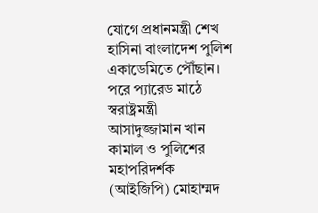যোগে প্রধানমন্ত্রী শেখ হাসিনা বাংলাদেশ পুলিশ একাডেমিতে পৌঁছান। পরে প্যারেড মাঠে স্বরাষ্ট্রমন্ত্রী আসাদুজ্জামান খান কামাল ও পুলিশের মহাপরিদর্শক (আইজিপি) মোহাম্মদ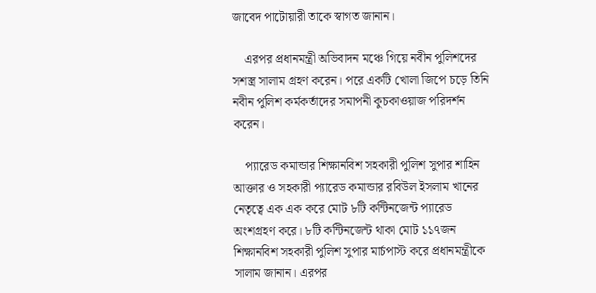জাবেদ পাটোয়ারী তাকে স্বাগত জানান।

    এরপর প্রধানমন্ত্রী অভিবাদন মঞ্চে গিয়ে নবীন পুলিশদের সশস্ত্র সালাম গ্রহণ করেন। পরে একটি খোলা জিপে চড়ে তিনি নবীন পুলিশ কর্মকর্তাদের সমাপনী কুচকাওয়াজ পরিদর্শন করেন।

    প্যারেড কমান্ডার শিক্ষানবিশ সহকারী পুলিশ সুপার শাহিন আক্তার ও সহকারী প্যারেড কমান্ডার রবিউল ইসলাম খানের নেতৃত্বে এক এক করে মোট ৮টি কন্টিনজেন্ট প্যারেড অংশগ্রহণ করে। ৮টি কন্টিনজেন্ট থাকা মোট ১১৭জন শিক্ষানবিশ সহকারী পুলিশ সুপার মার্চপাস্ট করে প্রধানমন্ত্রীকে সালাম জানান। এরপর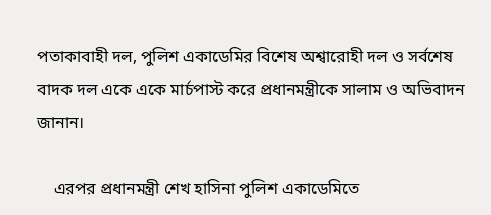পতাকাবাহী দল, পুলিশ একাডেমির বিশেষ অশ্বারোহী দল ও সর্বশেষ বাদক দল একে একে মার্চপাস্ট করে প্রধানমন্ত্রীকে সালাম ও অভিবাদন জানান।

    এরপর প্রধানমন্ত্রী শেখ হাসিনা পুলিশ একাডেমিতে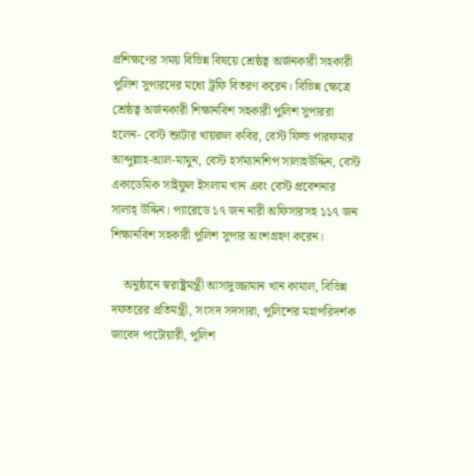প্রশিক্ষণের সময় বিভিন্ন বিষয়ে শ্রেষ্ঠত্ব অর্জনকারী সহকারী পুলিশ সুপারদের মধ্যে ট্রফি বিতরণ করেন। বিভিন্ন ক্ষেত্রে শ্রেষ্ঠত্ব অর্জনকারী শিক্ষানবিশ সহকারী পুলিশ সুপাররা হলেন- বেস্ট শ্যুটার খায়রুল কবির, বেস্ট ফিল্ড পারফমার আব্দুল্লাহ-আল-মামুন, বেস্ট হর্সম্যানশিপ সালাহউদ্দিন, বেস্ট একাডেমিক সাইফুল ইসলাম খান এবং বেস্ট প্রবেশনার সালাহ্ উদ্দিন। প্যারেডে ১৭ জন নারী অফিসারসহ ১১৭ জন শিক্ষানবিশ সহকারী পুলিশ সুপার অংশগ্রহণ করেন।

    অনুষ্ঠানে স্বরাষ্ট্রমন্ত্রী আসাদুজ্জামান খান কামাল, বিভিন্ন দফতরের প্রতিমন্ত্রী, সংসদ সদস্যরা, পুলিশের মহাপরিদর্শক জাবেদ পাটোয়ারী, পুলিশ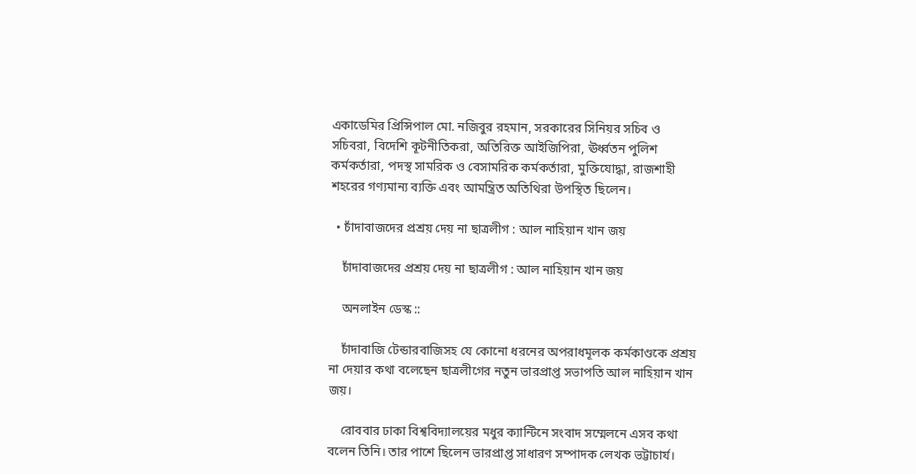একাডেমির প্রিন্সিপাল মো. নজিবুর রহমান, সরকারের সিনিয়র সচিব ও সচিবরা, বিদেশি কূটনীতিকরা, অতিরিক্ত আইজিপিরা, ঊর্ধ্বতন পুলিশ কর্মকর্তারা, পদস্থ সামরিক ও বেসামরিক কর্মকর্তারা, মুক্তিযোদ্ধা, রাজশাহী শহরের গণ্যমান্য ব্যক্তি এবং আমন্ত্রিত অতিথিরা উপস্থিত ছিলেন।

  • চাঁদাবাজদের প্রশ্রয় দেয় না ছাত্রলীগ : আল নাহিয়ান খান জয়

    চাঁদাবাজদের প্রশ্রয় দেয় না ছাত্রলীগ : আল নাহিয়ান খান জয়

    অনলাইন ডেস্ক ::

    চাঁদাবাজি টেন্ডারবাজিসহ যে কোনো ধরনের অপরাধমূলক কর্মকাণ্ডকে প্রশ্রয় না দেয়ার কথা বলেছেন ছাত্রলীগের নতুন ভারপ্রাপ্ত সভাপতি আল নাহিয়ান খান জয়।

    রোববার ঢাকা বিশ্ববিদ্যালয়ের মধুর ক্যান্টিনে সংবাদ সম্মেলনে এসব কথা বলেন তিনি। তার পাশে ছিলেন ভারপ্রাপ্ত সাধারণ সম্পাদক লেখক ভট্টাচার্য।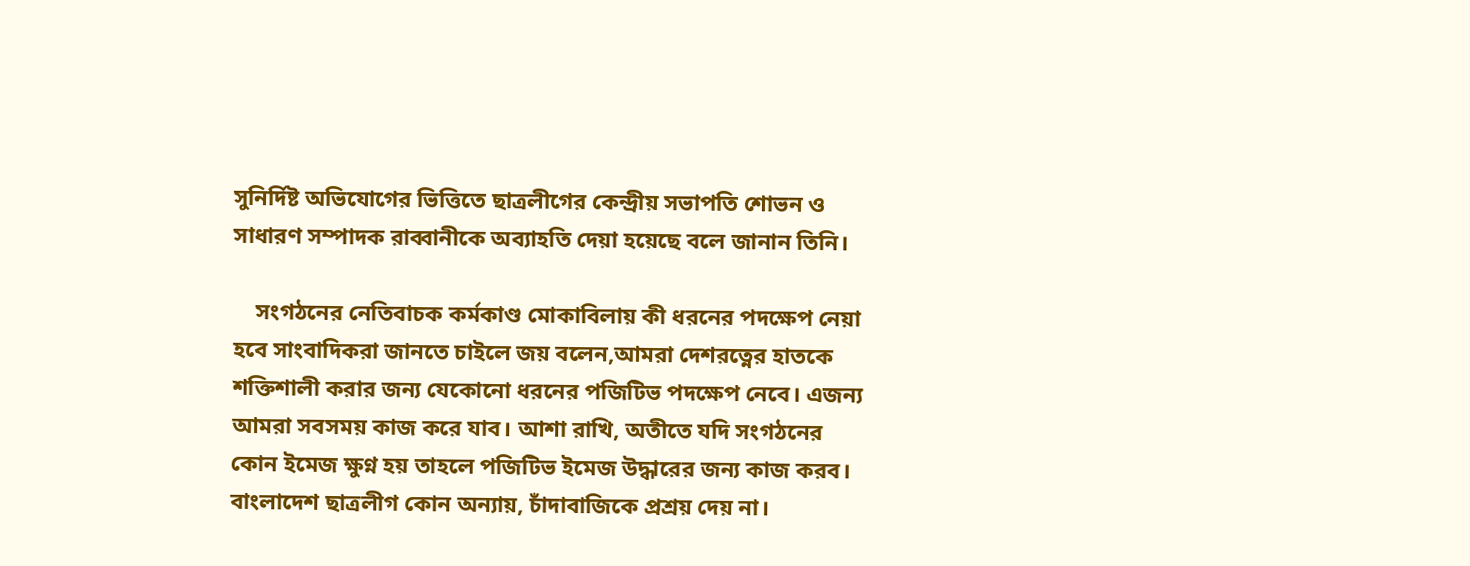সুনির্দিষ্ট অভিযোগের ভিত্তিতে ছাত্রলীগের কেন্দ্রীয় সভাপতি শোভন ও সাধারণ সম্পাদক রাব্বানীকে অব্যাহতি দেয়া হয়েছে বলে জানান তিনি।

    সংগঠনের নেতিবাচক কর্মকাণ্ড মোকাবিলায় কী ধরনের পদক্ষেপ নেয়া হবে সাংবাদিকরা জানতে চাইলে জয় বলেন,আমরা দেশরত্নের হাতকে শক্তিশালী করার জন্য যেকোনো ধরনের পজিটিভ পদক্ষেপ নেবে। এজন্য আমরা সবসময় কাজ করে যাব। আশা রাখি, অতীতে যদি সংগঠনের কোন ইমেজ ক্ষুণ্ন হয় তাহলে পজিটিভ ইমেজ উদ্ধারের জন্য কাজ করব। বাংলাদেশ ছাত্রলীগ কোন অন্যায়, চাঁদাবাজিকে প্রশ্রয় দেয় না।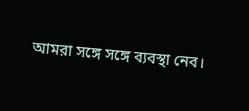আমরা সঙ্গে সঙ্গে ব্যবস্থা নেব।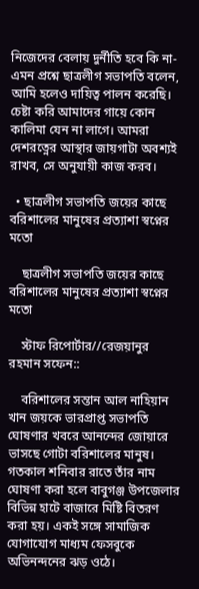নিজেদের বেলায় দুর্নীতি হবে কি না-এমন প্রশ্নে ছাত্রলীগ সভাপতি বলেন, আমি হলেও দায়িত্ব পালন করেছি। চেষ্টা করি আমাদের গায়ে কোন কালিমা যেন না লাগে। আমরা দেশরত্নের আস্থার জায়গাটা অবশ্যই রাখব, সে অনুযায়ী কাজ করব।

  • ছাত্রলীগ সভাপতি জয়ের কাছে বরিশালের মানুষের প্রত্যাশা স্বপ্নের মতো

    ছাত্রলীগ সভাপতি জয়ের কাছে বরিশালের মানুষের প্রত্যাশা স্বপ্নের মতো

    স্টাফ রিপোর্টার//রেজয়ানুর রহমান সফেন::

    বরিশালের সন্তান আল নাহিয়ান খান জয়কে ভারপ্রাপ্ত সভাপতি ঘোষণার খবরে আনন্দের জোয়ারে ভাসছে গোটা বরিশালের মানুষ। গতকাল শনিবার রাতে তাঁর নাম ঘোষণা করা হলে বাবুগঞ্জ উপজেলার বিভিন্ন হাটে বাজারে মিষ্টি বিতরণ করা হয়। একই সঙ্গে সামাজিক যোগাযোগ মাধ্যম ফেসবুকে অভিনন্দনের ঝড় ওঠে।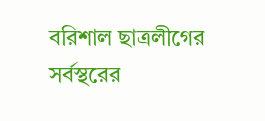বরিশাল ছাত্রলীগের সর্বস্থরের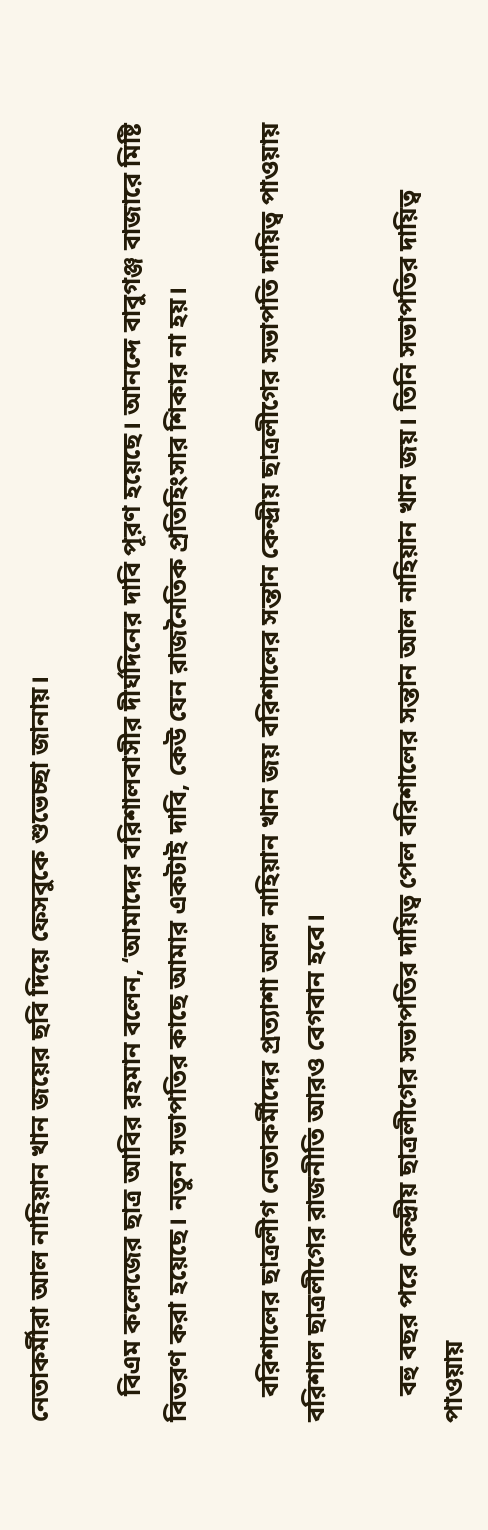নেতাকর্মীরা আল নাহিয়ান খান জয়ের ছবি দিয়ে ফেসবুকে শুভেচ্ছা জানায়।

    বিএম কলেজের ছাত্র আবির রহমান বলেন, ‘আমাদের বরিশালবাসীর দীর্ঘদিনের দাবি পূরণ হয়েছে। আনন্দে বাবুগঞ্জ বাজারে মিষ্টি বিতরণ করা হয়েছে। নতুন সভাপতির কাছে আমার একটাই দাবি, কেউ যেন রাজনৈতিক প্রতিহিংসার শিকার না হয়।

    বরিশালের ছাত্রলীগ নেতাকর্মীদের প্রত্যাশা আল নাহিয়ান খান জয় বরিশালের সন্তান কেন্দ্রীয় ছাত্রলীগের সভাপতি দায়িত্ব পাওয়ায় বরিশাল ছাত্রলীগের রাজনীতি আরও বেগবান হবে।

    বহু বছর পরে কেন্দ্রীয় ছাত্রলীগের সভাপতির দায়িত্ব পেল বরিশালের সন্তান আল নাহিয়ান খান জয়। তিনি সভাপতির দায়িত্ব পাওয়ায়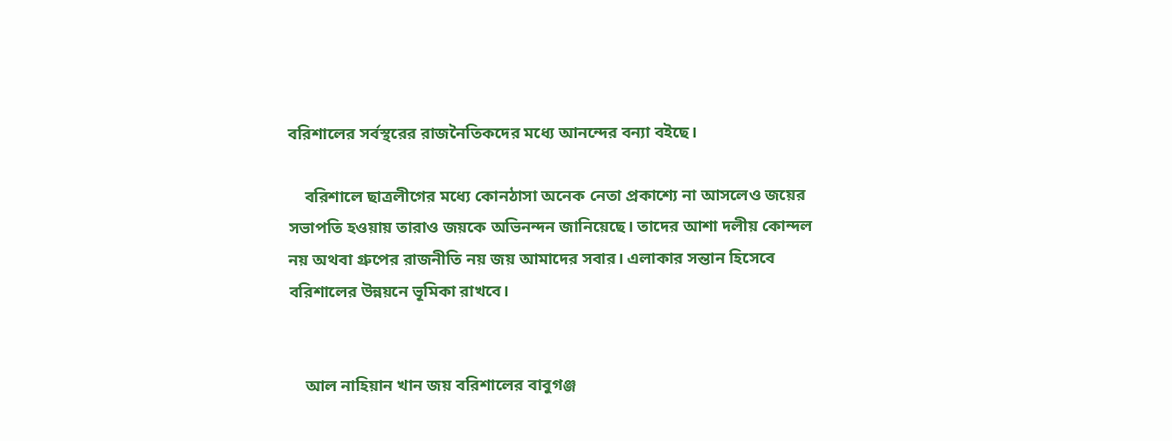বরিশালের সর্বস্থরের রাজনৈতিকদের মধ্যে আনন্দের বন্যা বইছে।

    বরিশালে ছাত্রলীগের মধ্যে কোনঠাসা অনেক নেতা প্রকাশ্যে না আসলেও জয়ের সভাপতি হওয়ায় তারাও জয়কে অভিনন্দন জানিয়েছে। তাদের আশা দলীয় কোন্দল নয় অথবা গ্রুপের রাজনীতি নয় জয় আমাদের সবার। এলাকার সন্তান হিসেবে বরিশালের উন্নয়নে ভূমিকা রাখবে।


    আল নাহিয়ান খান জয় বরিশালের বাবুগঞ্জ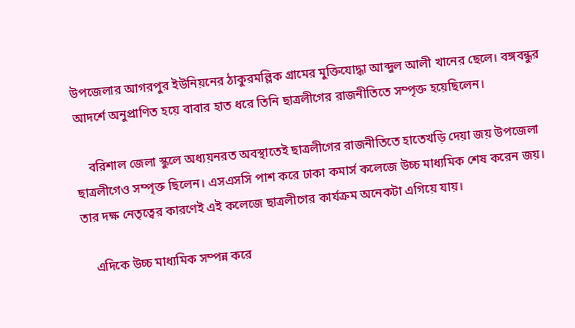উপজেলার আগরপুর ইউনিয়নের ঠাকুরমল্লিক গ্রামের মুক্তিযোদ্ধা আব্দুল আলী খানের ছেলে। বঙ্গবন্ধুর আদর্শে অনুপ্রাণিত হয়ে বাবার হাত ধরে তিনি ছাত্রলীগের রাজনীতিতে সম্পৃক্ত হয়েছিলেন।

    বরিশাল জেলা স্কুলে অধ্যয়নরত অবস্থাতেই ছাত্রলীগের রাজনীতিতে হাতেখড়ি দেয়া জয় উপজেলা ছাত্রলীগেও সম্পৃক্ত ছিলেন। এসএসসি পাশ করে ঢাকা কমার্স কলেজে উচ্চ মাধ্যমিক শেষ করেন জয়। তার দক্ষ নেতৃত্বের কারণেই এই কলেজে ছাত্রলীগের কার্যক্রম অনেকটা এগিয়ে যায়।

    এদিকে উচ্চ মাধ্যমিক সম্পন্ন করে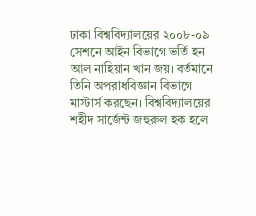ঢাকা বিশ্ববিদ্যালয়ের ২০০৮-০৯ সেশনে আইন বিভাগে ভর্তি হন আল নাহিয়ান খান জয়। বর্তমানে তিনি অপরাধবিজ্ঞান বিভাগে মাস্টার্স করছেন। বিশ্ববিদ্যালয়ের শহীদ সার্জেন্ট জহুরুল হক হলে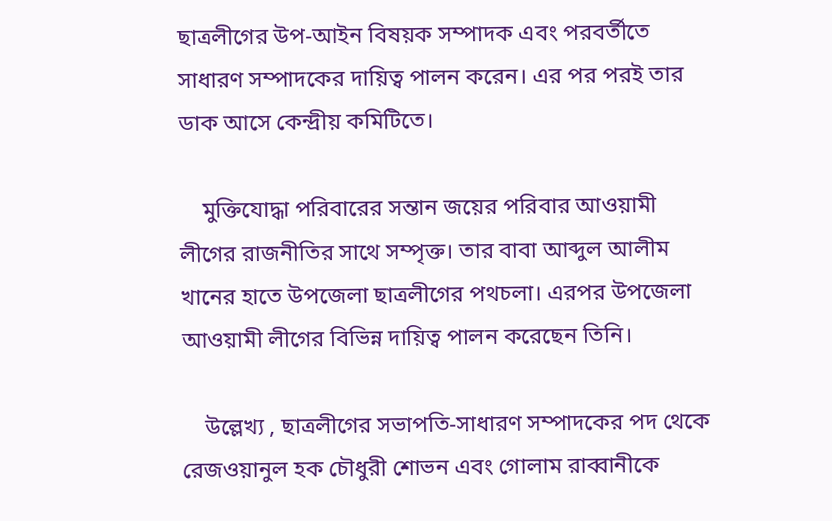ছাত্রলীগের উপ-আইন বিষয়ক সম্পাদক এবং পরবর্তীতে সাধারণ সম্পাদকের দায়িত্ব পালন করেন। এর পর পরই তার ডাক আসে কেন্দ্রীয় কমিটিতে।

    মুক্তিযোদ্ধা পরিবারের সন্তান জয়ের পরিবার আওয়ামী লীগের রাজনীতির সাথে সম্পৃক্ত। তার বাবা আব্দুল আলীম খানের হাতে উপজেলা ছাত্রলীগের পথচলা। এরপর উপজেলা আওয়ামী লীগের বিভিন্ন দায়িত্ব পালন করেছেন তিনি।

    উল্লেখ্য , ছাত্রলীগের সভাপতি-সাধারণ সম্পাদকের পদ থেকে রেজওয়ানুল হক চৌধুরী শোভন এবং গোলাম রাব্বানীকে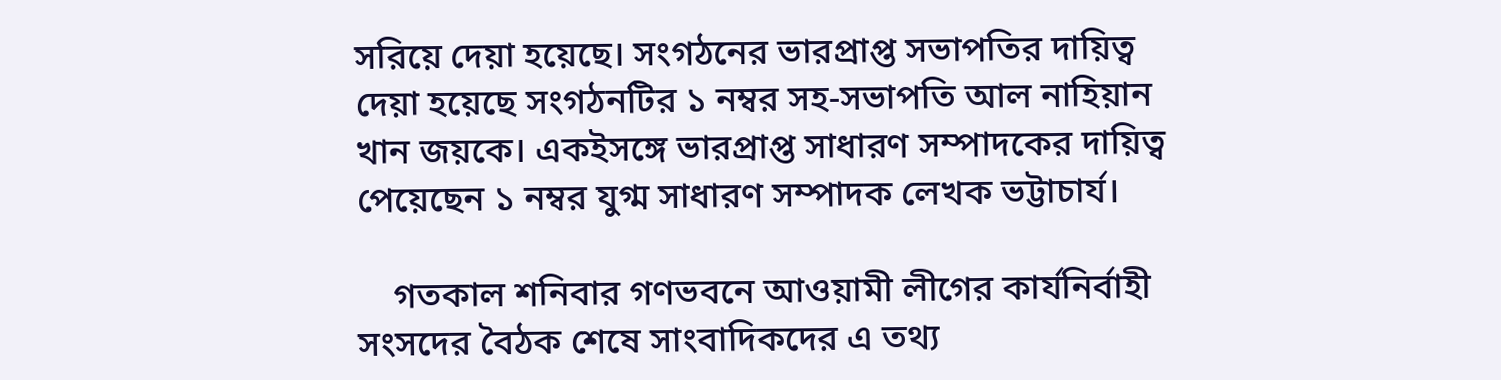সরিয়ে দেয়া হয়েছে। সংগঠনের ভারপ্রাপ্ত সভাপতির দায়িত্ব দেয়া হয়েছে সংগঠনটির ১ নম্বর সহ-সভাপতি আল নাহিয়ান খান জয়কে। একইসঙ্গে ভারপ্রাপ্ত সাধারণ সম্পাদকের দায়িত্ব পেয়েছেন ১ নম্বর যুগ্ম সাধারণ সম্পাদক লেখক ভট্টাচার্য।

    গতকাল শনিবার গণভবনে আওয়ামী লীগের কার্যনির্বাহী সংসদের বৈঠক শেষে সাংবাদিকদের এ তথ্য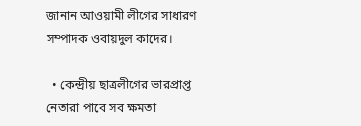জানান আওয়ামী লীগের সাধারণ সম্পাদক ওবায়দুল কাদের।

  • কেন্দ্রীয় ছাত্রলীগের ভারপ্রাপ্ত নেতারা পাবে সব ক্ষমতা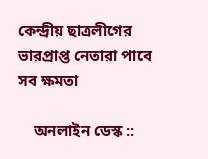কেন্দ্রীয় ছাত্রলীগের ভারপ্রাপ্ত নেতারা পাবে সব ক্ষমতা

    অনলাইন ডেস্ক ::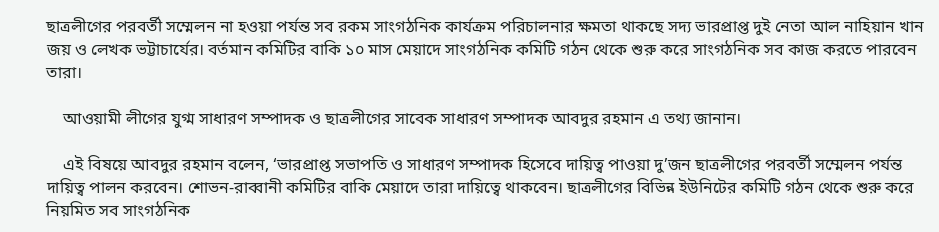ছাত্রলীগের পরবর্তী সম্মেলন না হওয়া পর্যন্ত সব রকম সাংগঠনিক কার্যক্রম পরিচালনার ক্ষমতা থাকছে সদ্য ভারপ্রাপ্ত দুই নেতা আল নাহিয়ান খান জয় ও লেখক ভট্টাচার্যের। বর্তমান কমিটির বাকি ১০ মাস মেয়াদে সাংগঠনিক কমিটি গঠন থেকে শুরু করে সাংগঠনিক সব কাজ করতে পারবেন তারা।

    আওয়ামী লীগের যুগ্ম সাধারণ সম্পাদক ও ছাত্রলীগের সাবেক সাধারণ সম্পাদক আবদুর রহমান এ তথ্য জানান।

    এই বিষয়ে আবদুর রহমান বলেন, ‘ভারপ্রাপ্ত সভাপতি ও সাধারণ সম্পাদক হিসেবে দায়িত্ব পাওয়া দু’জন ছাত্রলীগের পরবর্তী সম্মেলন পর্যন্ত দায়িত্ব পালন করবেন। শোভন-রাব্বানী কমিটির বাকি মেয়াদে তারা দায়িত্বে থাকবেন। ছাত্রলীগের বিভিন্ন ইউনিটের কমিটি গঠন থেকে শুরু করে নিয়মিত সব সাংগঠনিক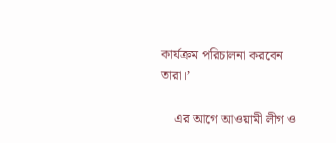কার্যক্রম পরিচালনা করবেন তারা।’

    এর আগে আওয়ামী লীগ ও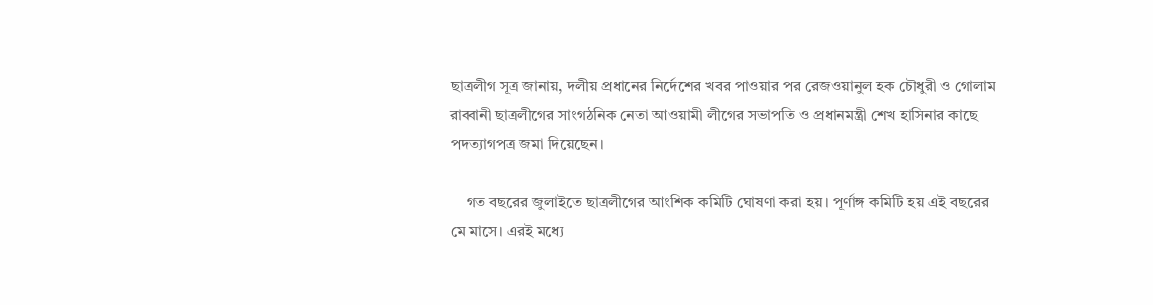ছাত্রলীগ সূত্র জানায়, দলীয় প্রধানের নির্দেশের খবর পাওয়ার পর রেজওয়ানুল হক চৌধুরী ও গোলাম রাব্বানী ছাত্রলীগের সাংগঠনিক নেতা আওয়ামী লীগের সভাপতি ও প্রধানমন্ত্রী শেখ হাসিনার কাছে পদত্যাগপত্র জমা দিয়েছেন।

    গত বছরের জুলাইতে ছাত্রলীগের আংশিক কমিটি ঘোষণা করা হয়। পূর্ণাঙ্গ কমিটি হয় এই বছরের মে মাসে। এরই মধ্যে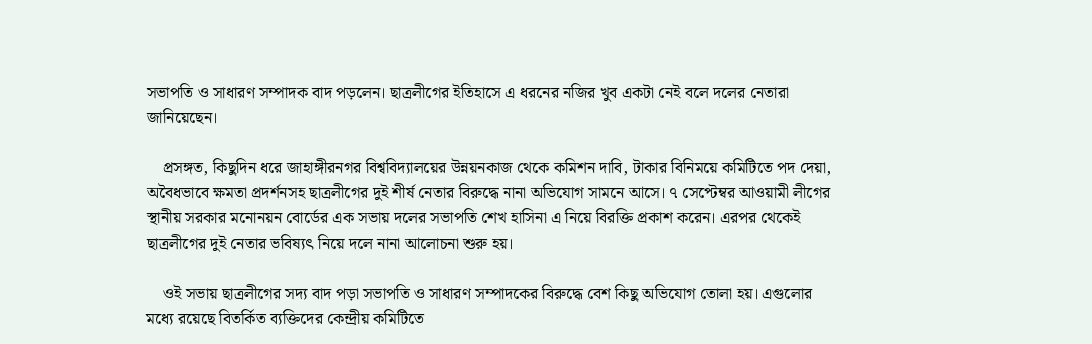সভাপতি ও সাধারণ সম্পাদক বাদ পড়লেন। ছাত্রলীগের ইতিহাসে এ ধরনের নজির খুব একটা নেই বলে দলের নেতারা জানিয়েছেন।

    প্রসঙ্গত, কিছুদিন ধরে জাহাঙ্গীরনগর বিশ্ববিদ্যালয়ের উন্নয়নকাজ থেকে কমিশন দাবি, টাকার বিনিময়ে কমিটিতে পদ দেয়া, অবৈধভাবে ক্ষমতা প্রদর্শনসহ ছাত্রলীগের দুই শীর্ষ নেতার বিরুদ্ধে নানা অভিযোগ সামনে আসে। ৭ সেপ্টেম্বর আওয়ামী লীগের স্থানীয় সরকার মনোনয়ন বোর্ডের এক সভায় দলের সভাপতি শেখ হাসিনা এ নিয়ে বিরক্তি প্রকাশ করেন। এরপর থেকেই ছাত্রলীগের দুই নেতার ভবিষ্যৎ নিয়ে দলে নানা আলোচনা শুরু হয়।

    ওই সভায় ছাত্রলীগের সদ্য বাদ পড়া সভাপতি ও সাধারণ সম্পাদকের বিরুদ্ধে বেশ কিছু অভিযোগ তোলা হয়। এগুলোর মধ্যে রয়েছে বিতর্কিত ব্যক্তিদের কেন্দ্রীয় কমিটিতে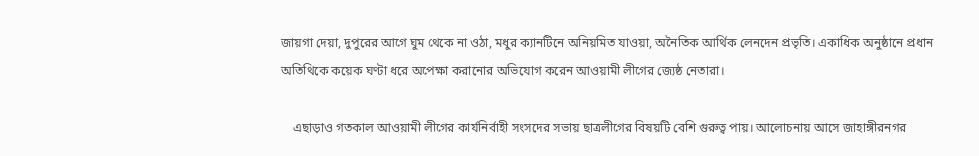জায়গা দেয়া, দুপুরের আগে ঘুম থেকে না ওঠা, মধুর ক্যানটিনে অনিয়মিত যাওয়া, অনৈতিক আর্থিক লেনদেন প্রভৃতি। একাধিক অনুষ্ঠানে প্রধান অতিথিকে কয়েক ঘণ্টা ধরে অপেক্ষা করানোর অভিযোগ করেন আওয়ামী লীগের জ্যেষ্ঠ নেতারা।

    এছাড়াও গতকাল আওয়ামী লীগের কার্যনির্বাহী সংসদের সভায় ছাত্রলীগের বিষয়টি বেশি গুরুত্ব পায়। আলোচনায় আসে জাহাঙ্গীরনগর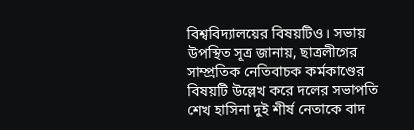বিশ্ববিদ্যালয়ের বিষয়টিও। সভায় উপস্থিত সূত্র জানায়, ছাত্রলীগের সাম্প্রতিক নেতিবাচক কর্মকাণ্ডের বিষয়টি উল্লেখ করে দলের সভাপতি শেখ হাসিনা দুই শীর্ষ নেতাকে বাদ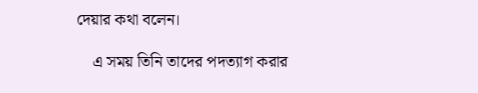দেয়ার কথা বলেন।

    এ সময় তিনি তাদের পদত্যাগ করার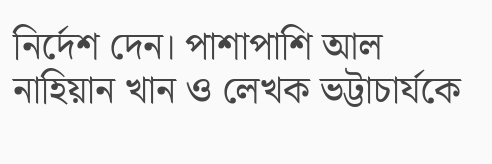নির্দেশ দেন। পাশাপাশি আল নাহিয়ান খান ও লেখক ভট্টাচার্যকে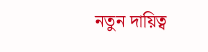নতুন দায়িত্ব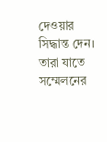দেওয়ার সিদ্ধান্ত দেন। তারা যাতে সম্মেলনের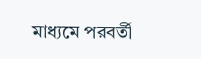মাধ্যমে পরবর্তী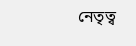নেতৃত্ব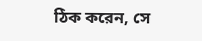ঠিক করেন, সে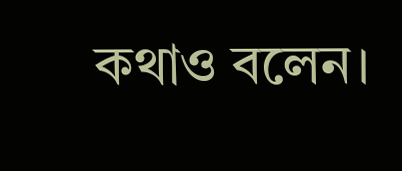কথাও বলেন।